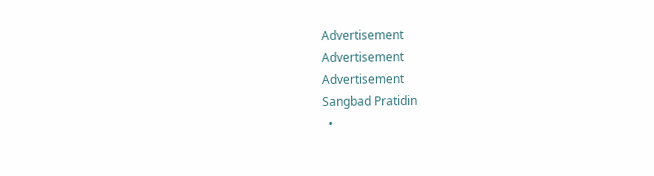Advertisement
Advertisement
Advertisement
Sangbad Pratidin
  •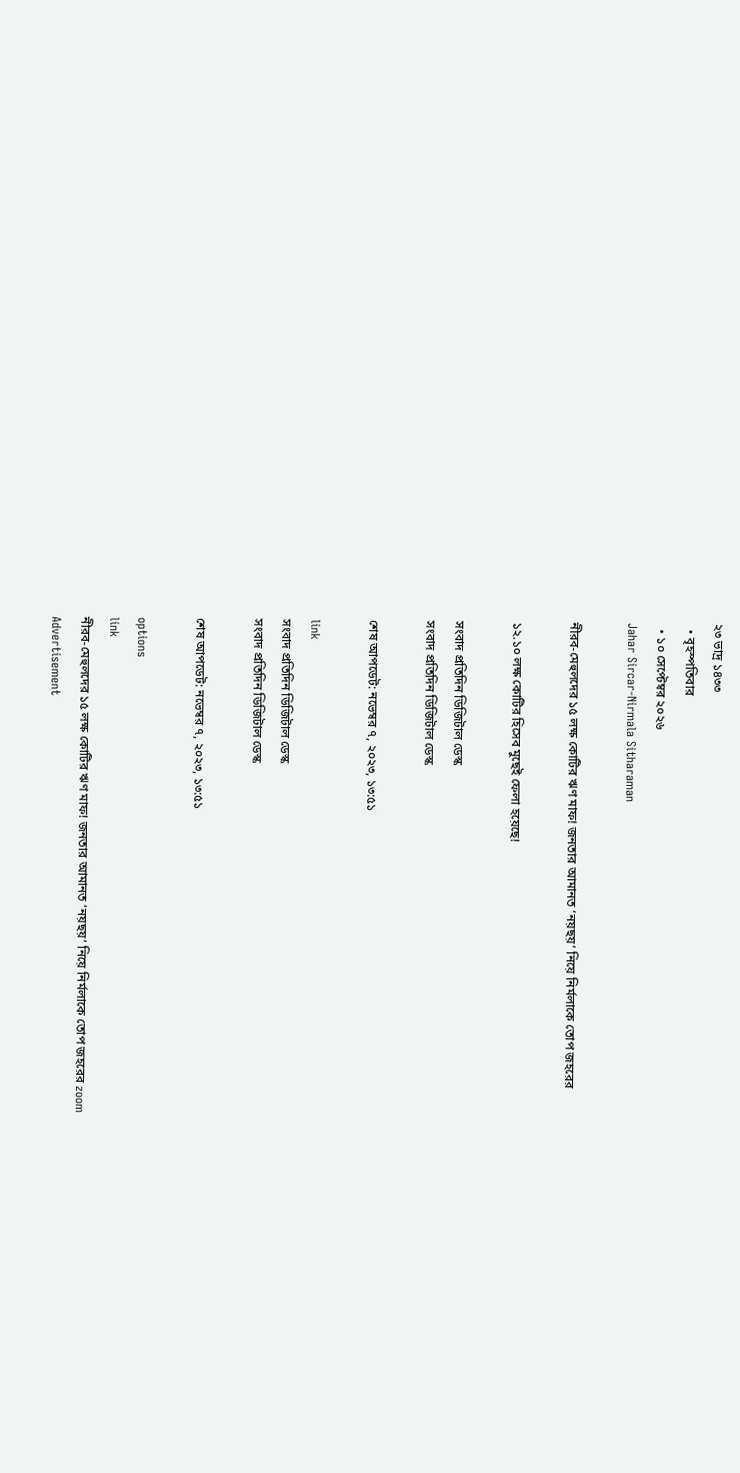২৩ ভাদ্র ১৪৩৩
  • বৃহস্পতিবার
  • ১০ সেপ্টেম্বর ২০২৬
Jahar Sircar-Nirmala Sitharaman

নীরব-মেহুলদের ১৫ লক্ষ কোটির ঋণ মাফ! জনতার আমানত ‘নয়ছয়’ নিয়ে নির্মলাকে তোপ জহরের

১২.১০ লক্ষ কোটির হিসেব মুছেই ফেলা হয়েছে!

সংবাদ প্রতিদিন ডিজিটাল ডেস্ক
সংবাদ প্রতিদিন ডিজিটাল ডেস্ক

শেষ আপডেট: নভেম্বর ৭, ২০২৩, ১৩:৫১

link
সংবাদ প্রতিদিন ডিজিটাল ডেস্ক
সংবাদ প্রতিদিন ডিজিটাল ডেস্ক

শেষ আপডেট: নভেম্বর ৭, ২০২৩, ১৩:৫১

options
link
নীরব-মেহুলদের ১৫ লক্ষ কোটির ঋণ মাফ! জনতার আমানত ‘নয়ছয়’ নিয়ে নির্মলাকে তোপ জহরের zoom
Advertisement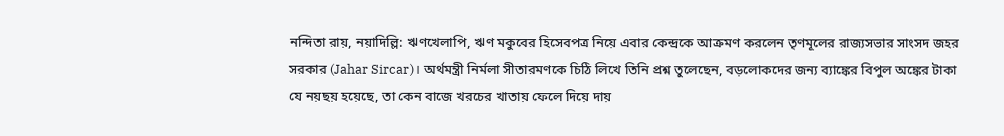নন্দিতা রায়, নয়াদিল্লি: ঋণখেলাপি, ঋণ মকুবের হিসেবপত্র নিয়ে এবার কেন্দ্রকে আক্রমণ করলেন তৃণমূলের রাজ্যসভার সাংসদ জহর সরকার (Jahar Sircar)। অর্থমন্ত্রী নির্মলা সীতারমণকে চিঠি লিখে তিনি প্রশ্ন তুলেছেন, বড়লোকদের জন্য ব্যাঙ্কের বিপুল অঙ্কের টাকা যে নয়ছয় হয়েছে, তা কেন বাজে খরচের খাতায় ফেলে দিয়ে দায়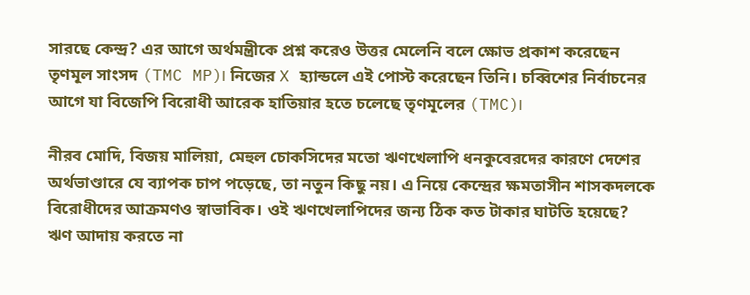সারছে কেন্দ্র? এর আগে অর্থমন্ত্রীকে প্রশ্ন করেও উত্তর মেলেনি বলে ক্ষোভ প্রকাশ করেছেন তৃণমূল সাংসদ (TMC MP)। নিজের X হ্যান্ডলে এই পোস্ট করেছেন তিনি। চব্বিশের নির্বাচনের আগে যা বিজেপি বিরোধী আরেক হাতিয়ার হতে চলেছে তৃণমূলের (TMC)।

নীরব মোদি, বিজয় মালিয়া, মেহুল চোকসিদের মতো ঋণখেলাপি ধনকুবেরদের কারণে দেশের অর্থভাণ্ডারে যে ব্যাপক চাপ পড়েছে, তা নতুন কিছু নয়। এ নিয়ে কেন্দ্রের ক্ষমতাসীন শাসকদলকে বিরোধীদের আক্রমণও স্বাভাবিক। ওই ঋণখেলাপিদের জন্য ঠিক কত টাকার ঘাটতি হয়েছে? ঋণ আদায় করতে না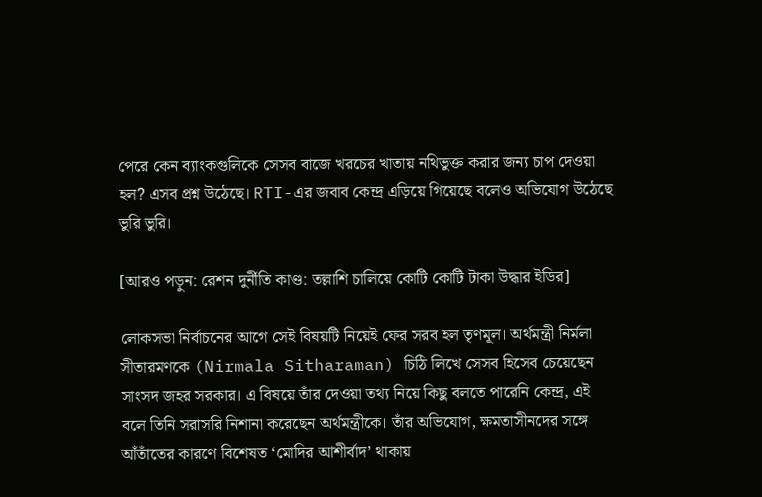পেরে কেন ব্যাংকগুলিকে সেসব বাজে খরচের খাতায় নথিভুক্ত করার জন্য চাপ দেওয়া হল? এসব প্রশ্ন উঠেছে। RTI-এর জবাব কেন্দ্র এড়িয়ে গিয়েছে বলেও অভিযোগ উঠেছে ভুরি ভুরি।

[আরও পড়ুন: রেশন দুর্নীতি কাণ্ড: তল্লাশি চালিয়ে কোটি কোটি টাকা উদ্ধার ইডির]

লোকসভা নির্বাচনের আগে সেই বিষয়টি নিয়েই ফের সরব হল তৃণমূল। অর্থমন্ত্রী নির্মলা সীতারমণকে (Nirmala Sitharaman) চিঠি লিখে সেসব হিসেব চেয়েছেন সাংসদ জহর সরকার। এ বিষয়ে তাঁর দেওয়া তথ্য নিয়ে কিছু বলতে পারেনি কেন্দ্র, এই বলে তিনি সরাসরি নিশানা করেছেন অর্থমন্ত্রীকে। তাঁর অভিযোগ, ক্ষমতাসীনদের সঙ্গে আঁতাঁতের কারণে বিশেষত ‘মোদির আশীর্বাদ’ থাকায়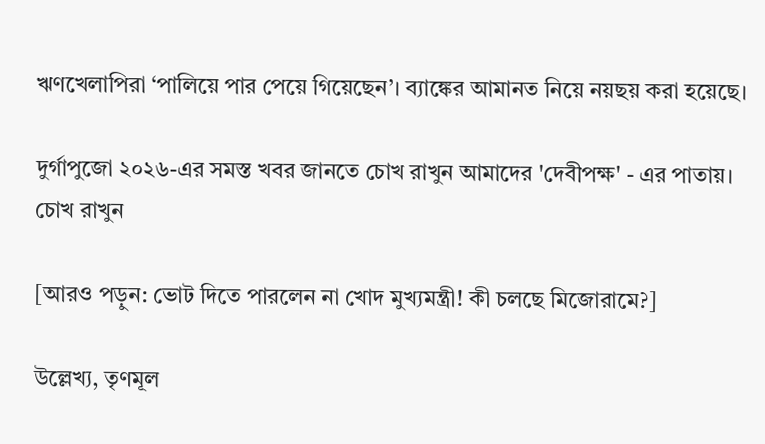ঋণখেলাপিরা ‘পালিয়ে পার পেয়ে গিয়েছেন’। ব্যাঙ্কের আমানত নিয়ে নয়ছয় করা হয়েছে।

দুর্গাপুজো ২০২৬-এর সমস্ত খবর জানতে চোখ রাখুন আমাদের 'দেবীপক্ষ' - এর পাতায়।
চোখ রাখুন

[আরও পড়ুন: ভোট দিতে পারলেন না খোদ মুখ্যমন্ত্রী! কী চলছে মিজোরামে?]

উল্লেখ্য, তৃণমূল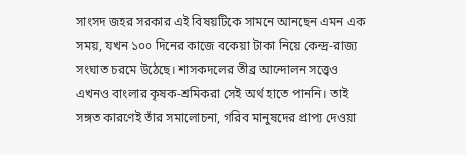সাংসদ জহর সরকার এই বিষয়টিকে সামনে আনছেন এমন এক সময়, যখন ১০০ দিনের কাজে বকেয়া টাকা নিয়ে কেন্দ্র-রাজ্য সংঘাত চরমে উঠেছে। শাসকদলের তীব্র আন্দোলন সত্ত্বেও এখনও বাংলার কৃষক-শ্রমিকরা সেই অর্থ হাতে পাননি। তাই সঙ্গত কারণেই তাঁর সমালোচনা, গরিব মানুষদের প্রাপ্য দেওয়া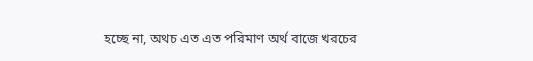হচ্ছে না, অথচ এত এত পরিমাণ অর্থ বাজে খরচের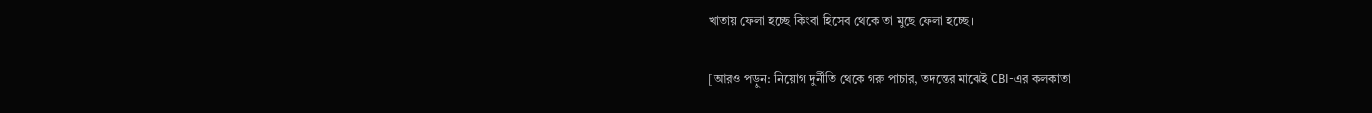খাতায় ফেলা হচ্ছে কিংবা হিসেব থেকে তা মুছে ফেলা হচ্ছে।

[আরও পড়ুন: নিয়োগ দুর্নীতি থেকে গরু পাচার, তদন্তের মাঝেই CBI-এর কলকাতা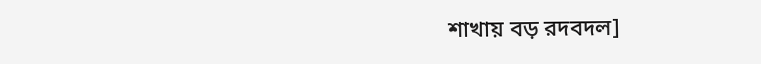শাখায় বড় রদবদল]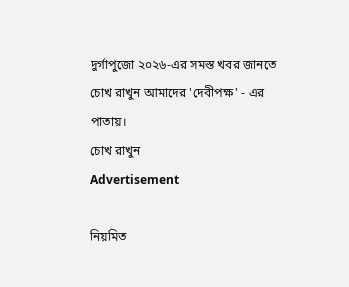দুর্গাপুজো ২০২৬-এর সমস্ত খবর জানতে চোখ রাখুন আমাদের 'দেবীপক্ষ' - এর পাতায়।
চোখ রাখুন
Advertisement

নিয়মিত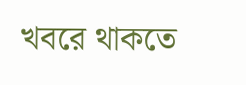খবরে থাকতে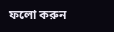ফলো করুন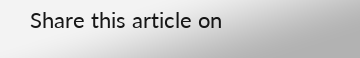Share this article on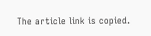The article link is copied.